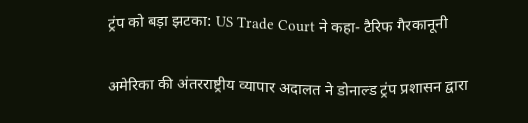ट्रंप को बड़ा झटका: US Trade Court ने कहा- टैरिफ गैरकानूनी

अमेरिका की अंतरराष्ट्रीय व्यापार अदालत ने डोनाल्ड ट्रंप प्रशासन द्वारा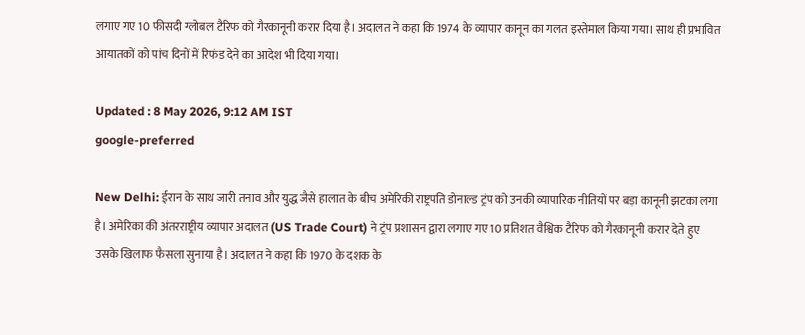लगाए गए 10 फीसदी ग्लोबल टैरिफ को गैरकानूनी करार दिया है। अदालत ने कहा कि 1974 के व्यापार कानून का गलत इस्तेमाल किया गया। साथ ही प्रभावित आयातकों को पांच दिनों में रिफंड देने का आदेश भी दिया गया।

Updated : 8 May 2026, 9:12 AM IST
google-preferred

New Delhi: ईरान के साथ जारी तनाव और युद्ध जैसे हालात के बीच अमेरिकी राष्ट्रपति डोनाल्ड ट्रंप को उनकी व्यापारिक नीतियों पर बड़ा कानूनी झटका लगा है। अमेरिका की अंतरराष्ट्रीय व्यापार अदालत (US Trade Court) ने ट्रंप प्रशासन द्वारा लगाए गए 10 प्रतिशत वैश्विक टैरिफ को गैरकानूनी करार देते हुए उसके खिलाफ फैसला सुनाया है। अदालत ने कहा कि 1970 के दशक के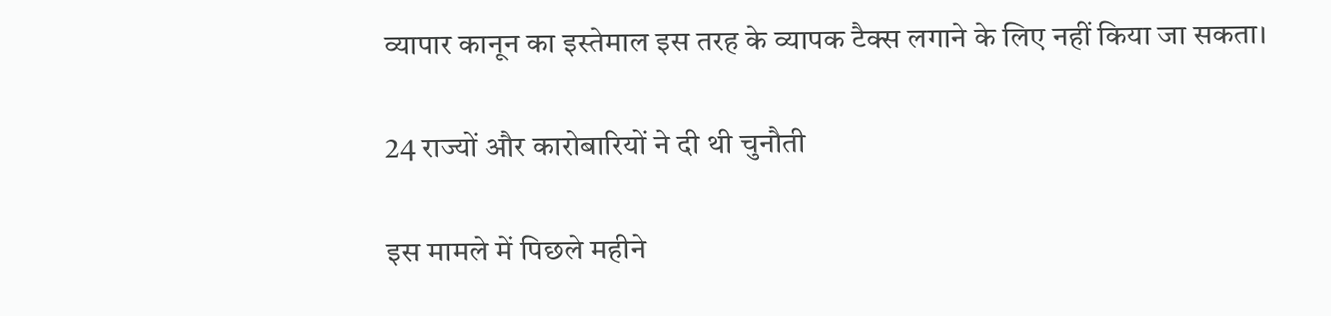व्यापार कानून का इस्तेमाल इस तरह के व्यापक टैक्स लगाने के लिए नहीं किया जा सकता।

24 राज्यों और कारोबारियों ने दी थी चुनौती

इस मामले में पिछले महीने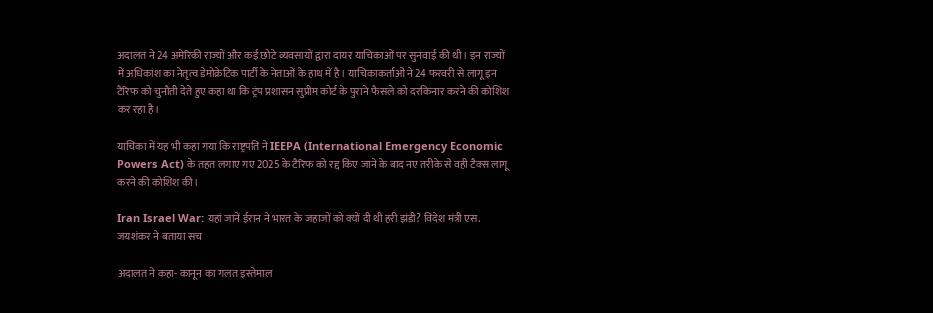अदालत ने 24 अमेरिकी राज्यों और कई छोटे व्यवसायों द्वारा दायर याचिकाओं पर सुनवाई की थी। इन राज्यों में अधिकांश का नेतृत्व डेमोक्रेटिक पार्टी के नेताओं के हाथ में है। याचिकाकर्ताओं ने 24 फरवरी से लागू इन टैरिफ को चुनौती देते हुए कहा था कि ट्रंप प्रशासन सुप्रीम कोर्ट के पुराने फैसले को दरकिनार करने की कोशिश कर रहा है।

याचिका में यह भी कहा गया कि राष्ट्रपति ने IEEPA (International Emergency Economic Powers Act) के तहत लगाए गए 2025 के टैरिफ को रद्द किए जाने के बाद नए तरीके से वही टैक्स लागू करने की कोशिश की।

Iran Israel War: यहां जानें ईरान ने भारत के जहाजों को क्यों दी थी हरी झंडी? विदेश मंत्री एस. जयशंकर ने बताया सच

अदालत ने कहा- कानून का गलत इस्तेमाल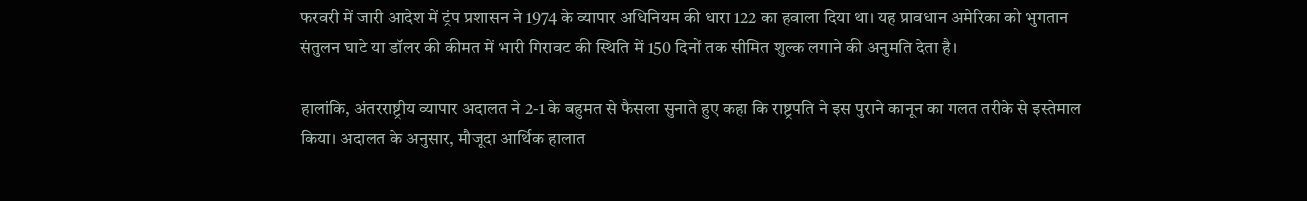फरवरी में जारी आदेश में ट्रंप प्रशासन ने 1974 के व्यापार अधिनियम की धारा 122 का हवाला दिया था। यह प्रावधान अमेरिका को भुगतान संतुलन घाटे या डॉलर की कीमत में भारी गिरावट की स्थिति में 150 दिनों तक सीमित शुल्क लगाने की अनुमति देता है।

हालांकि, अंतरराष्ट्रीय व्यापार अदालत ने 2-1 के बहुमत से फैसला सुनाते हुए कहा कि राष्ट्रपति ने इस पुराने कानून का गलत तरीके से इस्तेमाल किया। अदालत के अनुसार, मौजूदा आर्थिक हालात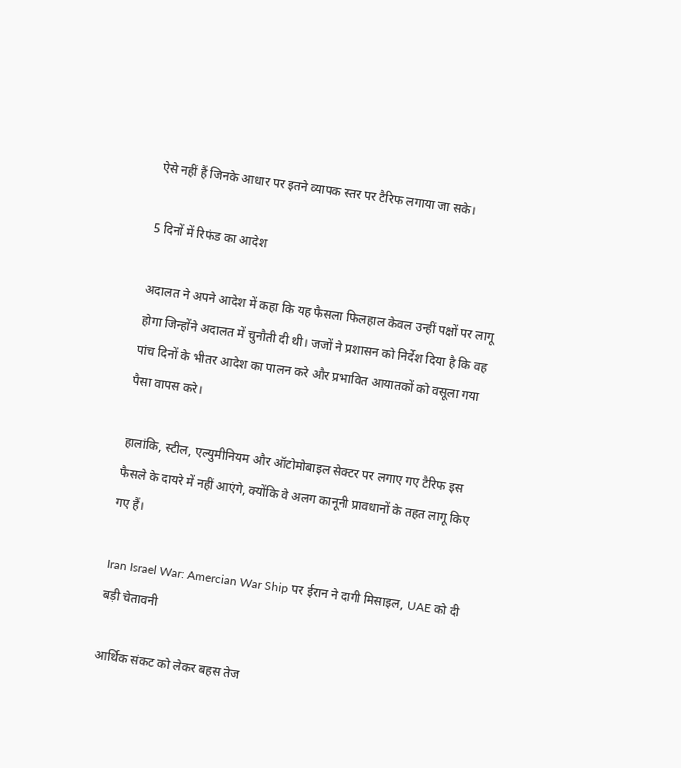ऐसे नहीं हैं जिनके आधार पर इतने व्यापक स्तर पर टैरिफ लगाया जा सके।

5 दिनों में रिफंड का आदेश

अदालत ने अपने आदेश में कहा कि यह फैसला फिलहाल केवल उन्हीं पक्षों पर लागू होगा जिन्होंने अदालत में चुनौती दी थी। जजों ने प्रशासन को निर्देश दिया है कि वह पांच दिनों के भीतर आदेश का पालन करे और प्रभावित आयातकों को वसूला गया पैसा वापस करे।

हालांकि, स्टील, एल्युमीनियम और ऑटोमोबाइल सेक्टर पर लगाए गए टैरिफ इस फैसले के दायरे में नहीं आएंगे, क्योंकि वे अलग कानूनी प्रावधानों के तहत लागू किए गए हैं।

Iran Israel War: Amercian War Ship पर ईरान ने दागी मिसाइल, UAE को दी बड़ी चेतावनी

आर्थिक संकट को लेकर बहस तेज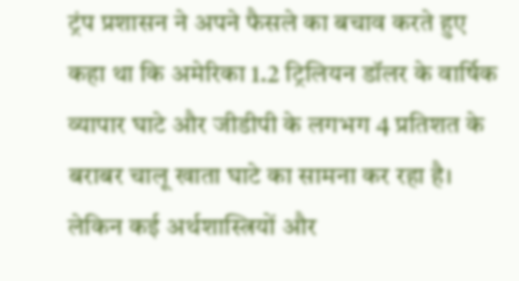ट्रंप प्रशासन ने अपने फैसले का बचाव करते हुए कहा था कि अमेरिका 1.2 ट्रिलियन डॉलर के वार्षिक व्यापार घाटे और जीडीपी के लगभग 4 प्रतिशत के बराबर चालू खाता घाटे का सामना कर रहा है। लेकिन कई अर्थशास्त्रियों और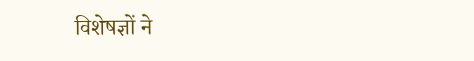विशेषज्ञों ने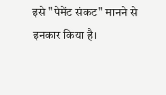इसे "पेमेंट संकट" मानने से इनकार किया है।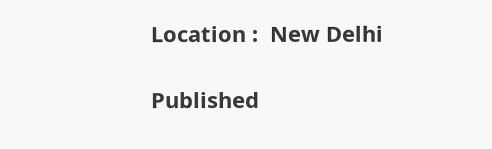Location :  New Delhi

Published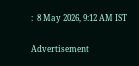:  8 May 2026, 9:12 AM IST

Advertisement